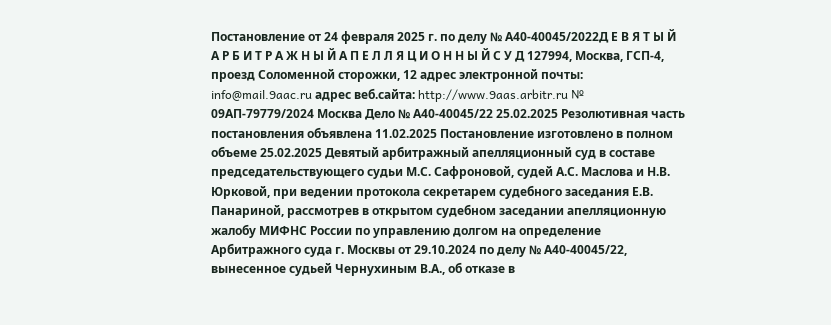Постановление от 24 февраля 2025 г. по делу № А40-40045/2022Д Е В Я Т Ы Й А Р Б И Т Р А Ж Н Ы Й А П Е Л Л Я Ц И О Н Н Ы Й С У Д 127994, Москва, ГСП-4, проезд Соломенной cторожки, 12 адрес электронной почты: info@mail.9aac.ru адрес веб.сайта: http://www.9aas.arbitr.ru № 09АП-79779/2024 Москва Дело № А40-40045/22 25.02.2025 Резолютивная часть постановления объявлена 11.02.2025 Постановление изготовлено в полном объеме 25.02.2025 Девятый арбитражный апелляционный суд в составе председательствующего судьи М.С. Сафроновой, судей А.С. Маслова и Н.В. Юрковой, при ведении протокола секретарем судебного заседания Е.В. Панариной, рассмотрев в открытом судебном заседании апелляционную жалобу МИФНС России по управлению долгом на определение Арбитражного суда г. Москвы от 29.10.2024 по делу № А40-40045/22, вынесенное судьей Чернухиным В.А., об отказе в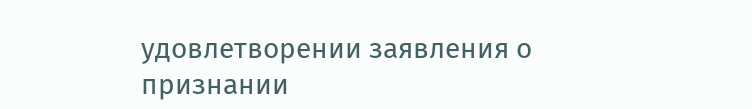удовлетворении заявления о признании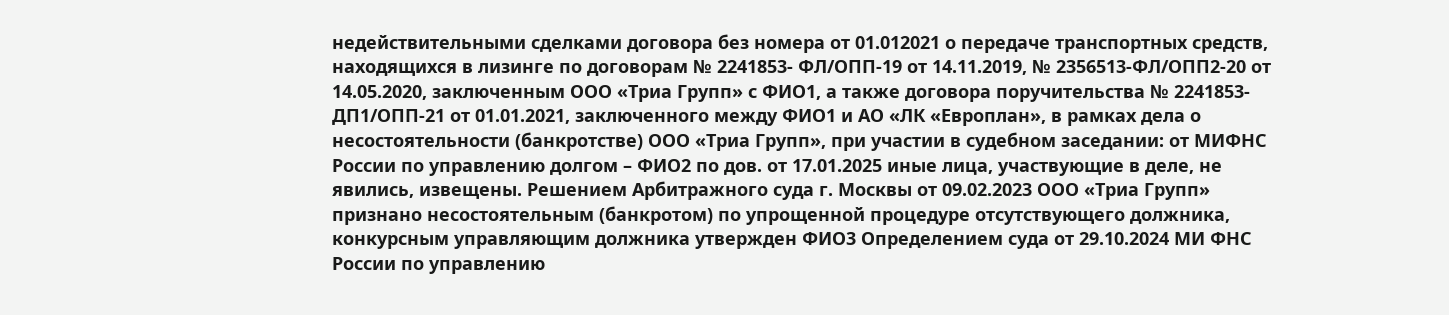недействительными сделками договора без номера от 01.012021 о передаче транспортных средств, находящихся в лизинге по договорам № 2241853- ФЛ/ОПП-19 от 14.11.2019, № 2356513-ФЛ/ОПП2-20 от 14.05.2020, заключенным ООО «Триа Групп» с ФИО1, а также договора поручительства № 2241853- ДП1/ОПП-21 от 01.01.2021, заключенного между ФИО1 и АО «ЛК «Европлан», в рамках дела о несостоятельности (банкротстве) ООО «Триа Групп», при участии в судебном заседании: от МИФНС России по управлению долгом – ФИО2 по дов. от 17.01.2025 иные лица, участвующие в деле, не явились, извещены. Решением Арбитражного суда г. Москвы от 09.02.2023 ООО «Триа Групп» признано несостоятельным (банкротом) по упрощенной процедуре отсутствующего должника, конкурсным управляющим должника утвержден ФИО3 Определением суда от 29.10.2024 МИ ФНС России по управлению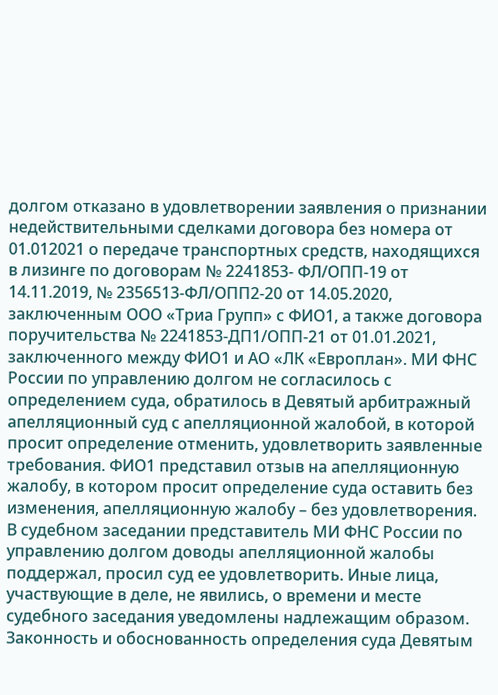долгом отказано в удовлетворении заявления о признании недействительными сделками договора без номера от 01.012021 о передаче транспортных средств, находящихся в лизинге по договорам № 2241853- ФЛ/ОПП-19 от 14.11.2019, № 2356513-ФЛ/ОПП2-20 от 14.05.2020, заключенным ООО «Триа Групп» с ФИО1, а также договора поручительства № 2241853-ДП1/ОПП-21 от 01.01.2021, заключенного между ФИО1 и АО «ЛК «Европлан». МИ ФНС России по управлению долгом не согласилось с определением суда, обратилось в Девятый арбитражный апелляционный суд с апелляционной жалобой, в которой просит определение отменить, удовлетворить заявленные требования. ФИО1 представил отзыв на апелляционную жалобу, в котором просит определение суда оставить без изменения, апелляционную жалобу – без удовлетворения. В судебном заседании представитель МИ ФНС России по управлению долгом доводы апелляционной жалобы поддержал, просил суд ее удовлетворить. Иные лица, участвующие в деле, не явились, о времени и месте судебного заседания уведомлены надлежащим образом. Законность и обоснованность определения суда Девятым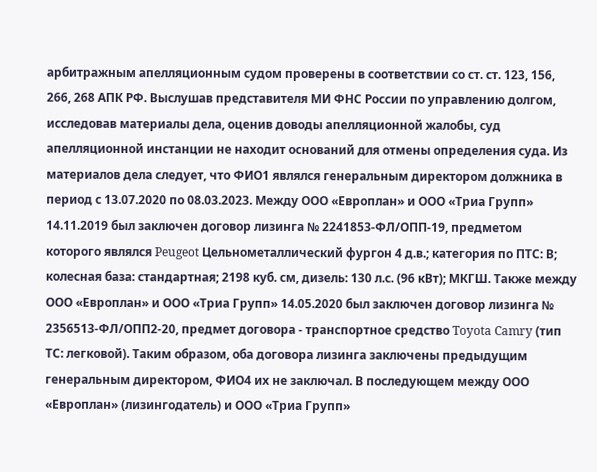арбитражным апелляционным судом проверены в соответствии со ст. ст. 123, 156, 266, 268 АПК РФ. Выслушав представителя МИ ФНС России по управлению долгом, исследовав материалы дела, оценив доводы апелляционной жалобы, суд апелляционной инстанции не находит оснований для отмены определения суда. Из материалов дела следует, что ФИО1 являлся генеральным директором должника в период с 13.07.2020 по 08.03.2023. Между ООО «Европлан» и ООО «Триа Групп» 14.11.2019 был заключен договор лизинга № 2241853-ФЛ/ОПП-19, предметом которого являлся Peugeot Цельнометаллический фургон 4 д.в.; категория по ПТС: В; колесная база: стандартная; 2198 куб. см, дизель: 130 л.с. (96 кВт); МКГШ. Также между ООО «Европлан» и ООО «Триа Групп» 14.05.2020 был заключен договор лизинга № 2356513-ФЛ/ОПП2-20, предмет договора - транспортное средство Toyota Camry (тип ТС: легковой). Таким образом, оба договора лизинга заключены предыдущим генеральным директором, ФИО4 их не заключал. В последующем между ООО «Европлан» (лизингодатель) и ООО «Триа Групп»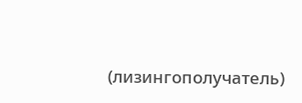(лизингополучатель)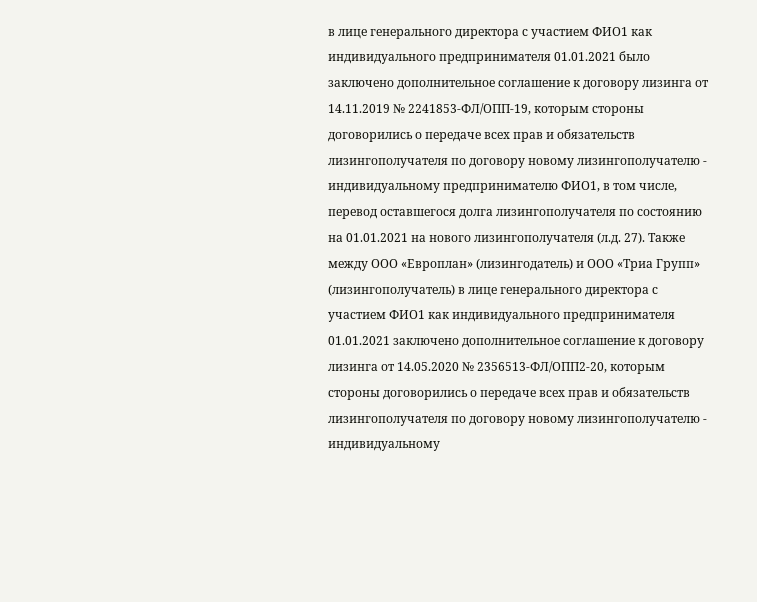в лице генерального директора с участием ФИО1 как индивидуального предпринимателя 01.01.2021 было заключено дополнительное соглашение к договору лизинга от 14.11.2019 № 2241853-ФЛ/ОПП-19, которым стороны договорились о передаче всех прав и обязательств лизингополучателя по договору новому лизингополучателю - индивидуальному предпринимателю ФИО1, в том числе, перевод оставшегося долга лизингополучателя по состоянию на 01.01.2021 на нового лизингополучателя (л.д. 27). Также между ООО «Европлан» (лизингодатель) и ООО «Триа Групп» (лизингополучатель) в лице генерального директора с участием ФИО1 как индивидуального предпринимателя 01.01.2021 заключено дополнительное соглашение к договору лизинга от 14.05.2020 № 2356513-ФЛ/ОПП2-20, которым стороны договорились о передаче всех прав и обязательств лизингополучателя по договору новому лизингополучателю - индивидуальному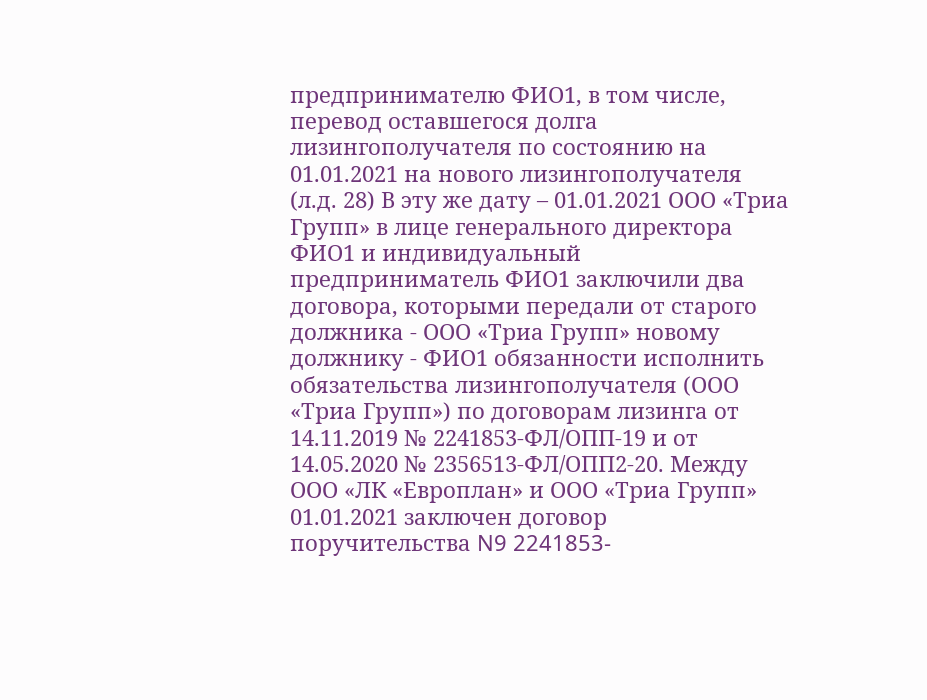предпринимателю ФИО1, в том числе, перевод оставшегося долга лизингополучателя по состоянию на 01.01.2021 на нового лизингополучателя (л.д. 28) В эту же дату – 01.01.2021 ООО «Триа Групп» в лице генерального директора ФИО1 и индивидуальный предприниматель ФИО1 заключили два договора, которыми передали от старого должника - ООО «Триа Групп» новому должнику - ФИО1 обязанности исполнить обязательства лизингополучателя (ООО «Триа Групп») по договорам лизинга от 14.11.2019 № 2241853-ФЛ/ОПП-19 и от 14.05.2020 № 2356513-ФЛ/ОПП2-20. Между ООО «ЛК «Европлан» и ООО «Триа Групп» 01.01.2021 заключен договор поручительства N9 2241853-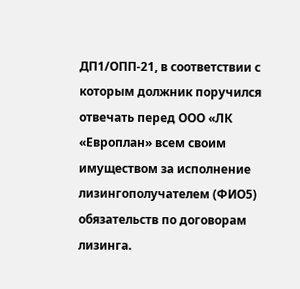ДП1/ОПП-21, в соответствии с которым должник поручился отвечать перед ООО «ЛК «Европлан» всем своим имуществом за исполнение лизингополучателем (ФИО5) обязательств по договорам лизинга.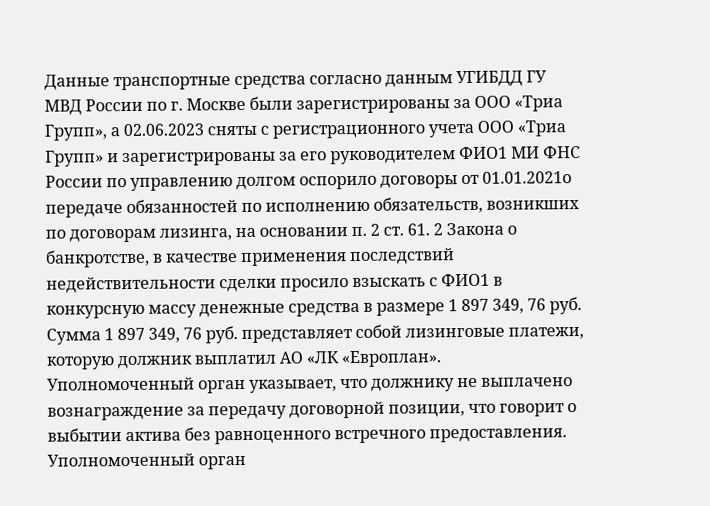Данные транспортные средства согласно данным УГИБДД ГУ МВД России по г. Москве были зарегистрированы за ООО «Триа Групп», а 02.06.2023 сняты с регистрационного учета ООО «Триа Групп» и зарегистрированы за его руководителем ФИО1 МИ ФНС России по управлению долгом оспорило договоры от 01.01.2021о передаче обязанностей по исполнению обязательств, возникших по договорам лизинга, на основании п. 2 ст. 61. 2 Закона о банкротстве, в качестве применения последствий недействительности сделки просило взыскать с ФИО1 в конкурсную массу денежные средства в размере 1 897 349, 76 руб. Сумма 1 897 349, 76 руб. представляет собой лизинговые платежи, которую должник выплатил АО «ЛК «Европлан». Уполномоченный орган указывает, что должнику не выплачено вознаграждение за передачу договорной позиции, что говорит о выбытии актива без равноценного встречного предоставления. Уполномоченный орган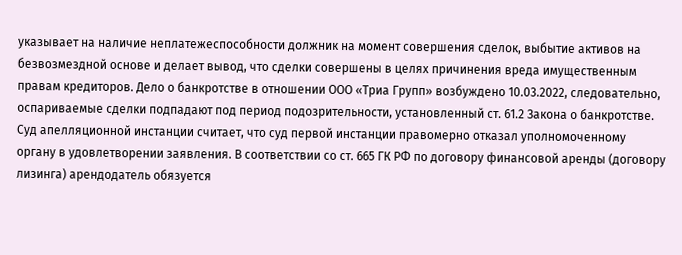указывает на наличие неплатежеспособности должник на момент совершения сделок, выбытие активов на безвозмездной основе и делает вывод, что сделки совершены в целях причинения вреда имущественным правам кредиторов. Дело о банкротстве в отношении ООО «Триа Групп» возбуждено 10.03.2022, следовательно, оспариваемые сделки подпадают под период подозрительности, установленный ст. 61.2 Закона о банкротстве. Суд апелляционной инстанции считает, что суд первой инстанции правомерно отказал уполномоченному органу в удовлетворении заявления. В соответствии со ст. 665 ГК РФ по договору финансовой аренды (договору лизинга) арендодатель обязуется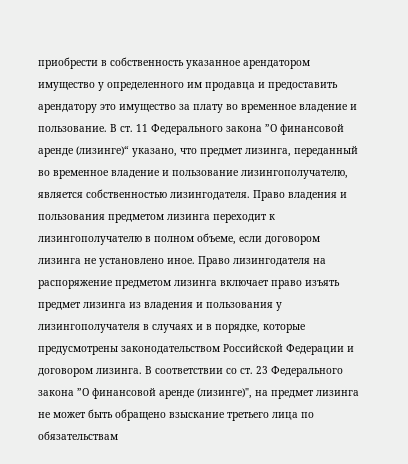приобрести в собственность указанное арендатором имущество у определенного им продавца и предоставить арендатору это имущество за плату во временное владение и пользование. В ст. 11 Федерального закона ”О финансовой аренде (лизинге)“ указано, что предмет лизинга, переданный во временное владение и пользование лизингополучателю, является собственностью лизингодателя. Право владения и пользования предметом лизинга переходит к лизингополучателю в полном объеме, если договором лизинга не установлено иное. Право лизингодателя на распоряжение предметом лизинга включает право изъять предмет лизинга из владения и пользования у лизингополучателя в случаях и в порядке, которые предусмотрены законодательством Российской Федерации и договором лизинга. В соответствии со ст. 23 Федерального закона ”О финансовой аренде (лизинге)", на предмет лизинга не может быть обращено взыскание третьего лица по обязательствам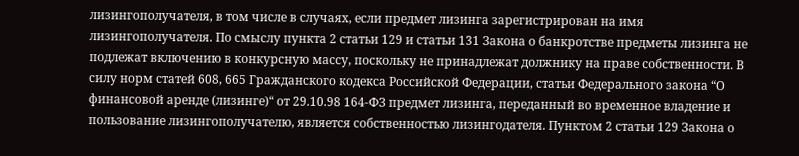лизингополучателя, в том числе в случаях, если предмет лизинга зарегистрирован на имя лизингополучателя. По смыслу пункта 2 статьи 129 и статьи 131 Закона о банкротстве предметы лизинга не подлежат включению в конкурсную массу, поскольку не принадлежат должнику на праве собственности. В силу норм статей 608, 665 Гражданского кодекса Российской Федерации, статьи Федерального закона “О финансовой аренде (лизинге)“ от 29.10.98 164-ФЗ предмет лизинга, переданный во временное владение и пользование лизингополучателю, является собственностью лизингодателя. Пунктом 2 статьи 129 Закона о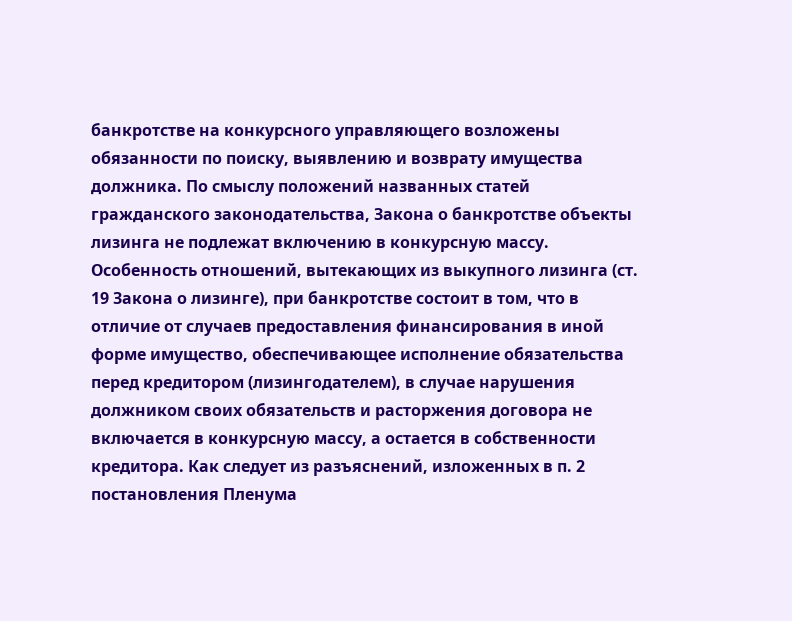банкротстве на конкурсного управляющего возложены обязанности по поиску, выявлению и возврату имущества должника. По смыслу положений названных статей гражданского законодательства, Закона о банкротстве объекты лизинга не подлежат включению в конкурсную массу. Особенность отношений, вытекающих из выкупного лизинга (ст. 19 Закона о лизинге), при банкротстве состоит в том, что в отличие от случаев предоставления финансирования в иной форме имущество, обеспечивающее исполнение обязательства перед кредитором (лизингодателем), в случае нарушения должником своих обязательств и расторжения договора не включается в конкурсную массу, а остается в собственности кредитора. Как следует из разъяснений, изложенных в п. 2 постановления Пленума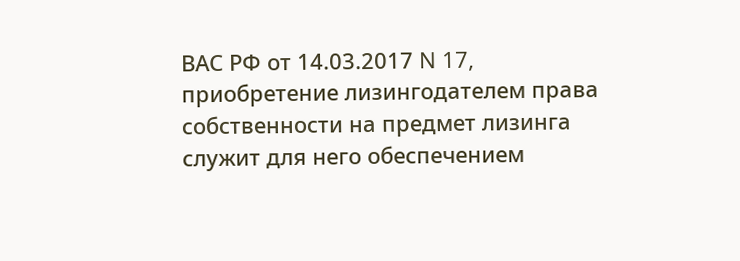ВАС РФ от 14.03.2017 N 17, приобретение лизингодателем права собственности на предмет лизинга служит для него обеспечением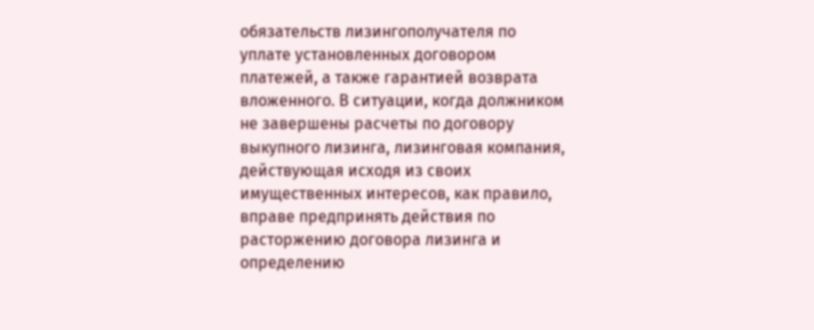обязательств лизингополучателя по уплате установленных договором платежей, а также гарантией возврата вложенного. В ситуации, когда должником не завершены расчеты по договору выкупного лизинга, лизинговая компания, действующая исходя из своих имущественных интересов, как правило, вправе предпринять действия по расторжению договора лизинга и определению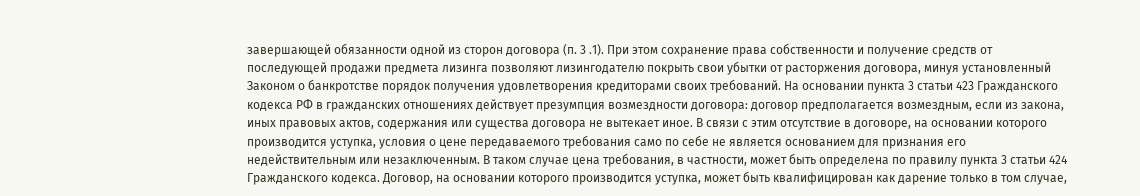завершающей обязанности одной из сторон договора (п. 3 .1). При этом сохранение права собственности и получение средств от последующей продажи предмета лизинга позволяют лизингодателю покрыть свои убытки от расторжения договора, минуя установленный Законом о банкротстве порядок получения удовлетворения кредиторами своих требований. На основании пункта 3 статьи 423 Гражданского кодекса РФ в гражданских отношениях действует презумпция возмездности договора: договор предполагается возмездным, если из закона, иных правовых актов, содержания или существа договора не вытекает иное. В связи с этим отсутствие в договоре, на основании которого производится уступка, условия о цене передаваемого требования само по себе не является основанием для признания его недействительным или незаключенным. В таком случае цена требования, в частности, может быть определена по правилу пункта 3 статьи 424 Гражданского кодекса. Договор, на основании которого производится уступка, может быть квалифицирован как дарение только в том случае,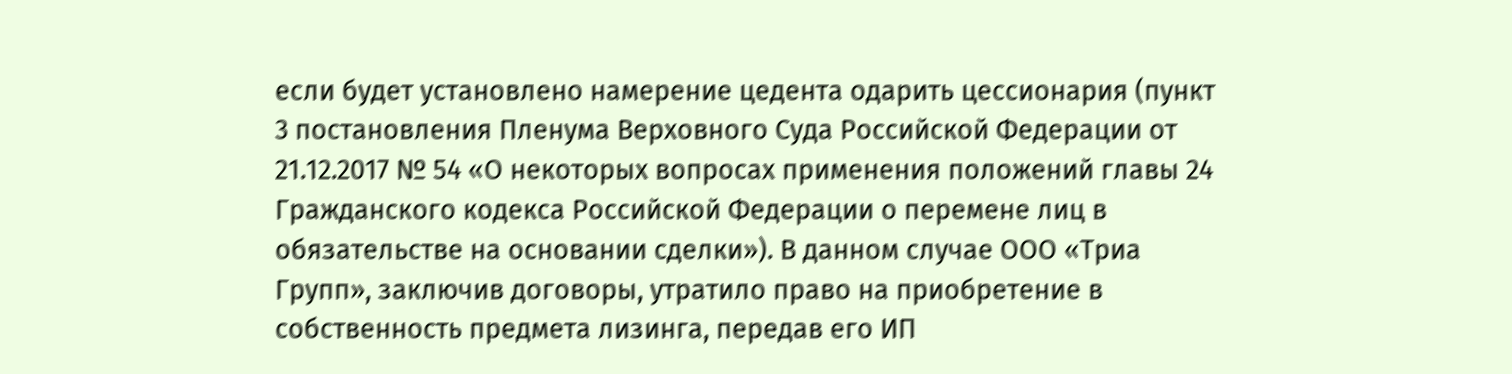если будет установлено намерение цедента одарить цессионария (пункт 3 постановления Пленума Верховного Суда Российской Федерации от 21.12.2017 № 54 «О некоторых вопросах применения положений главы 24 Гражданского кодекса Российской Федерации о перемене лиц в обязательстве на основании сделки»). В данном случае ООО «Триа Групп», заключив договоры, утратило право на приобретение в собственность предмета лизинга, передав его ИП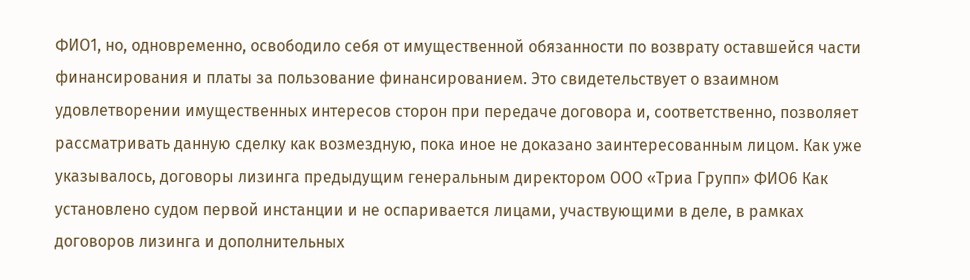ФИО1, но, одновременно, освободило себя от имущественной обязанности по возврату оставшейся части финансирования и платы за пользование финансированием. Это свидетельствует о взаимном удовлетворении имущественных интересов сторон при передаче договора и, соответственно, позволяет рассматривать данную сделку как возмездную, пока иное не доказано заинтересованным лицом. Как уже указывалось, договоры лизинга предыдущим генеральным директором ООО «Триа Групп» ФИО6 Как установлено судом первой инстанции и не оспаривается лицами, участвующими в деле, в рамках договоров лизинга и дополнительных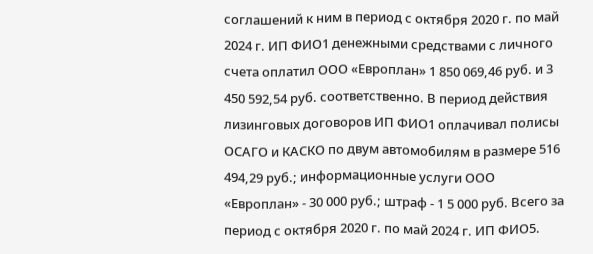соглашений к ним в период с октября 2020 г. по май 2024 г. ИП ФИО1 денежными средствами с личного счета оплатил ООО «Европлан» 1 850 069,46 руб. и 3 450 592,54 руб. соответственно. В период действия лизинговых договоров ИП ФИО1 оплачивал полисы ОСАГО и КАСКО по двум автомобилям в размере 516 494,29 руб.; информационные услуги ООО «Европлан» - 30 000 руб.; штраф - 1 5 000 руб. Всего за период с октября 2020 г. по май 2024 г. ИП ФИО5.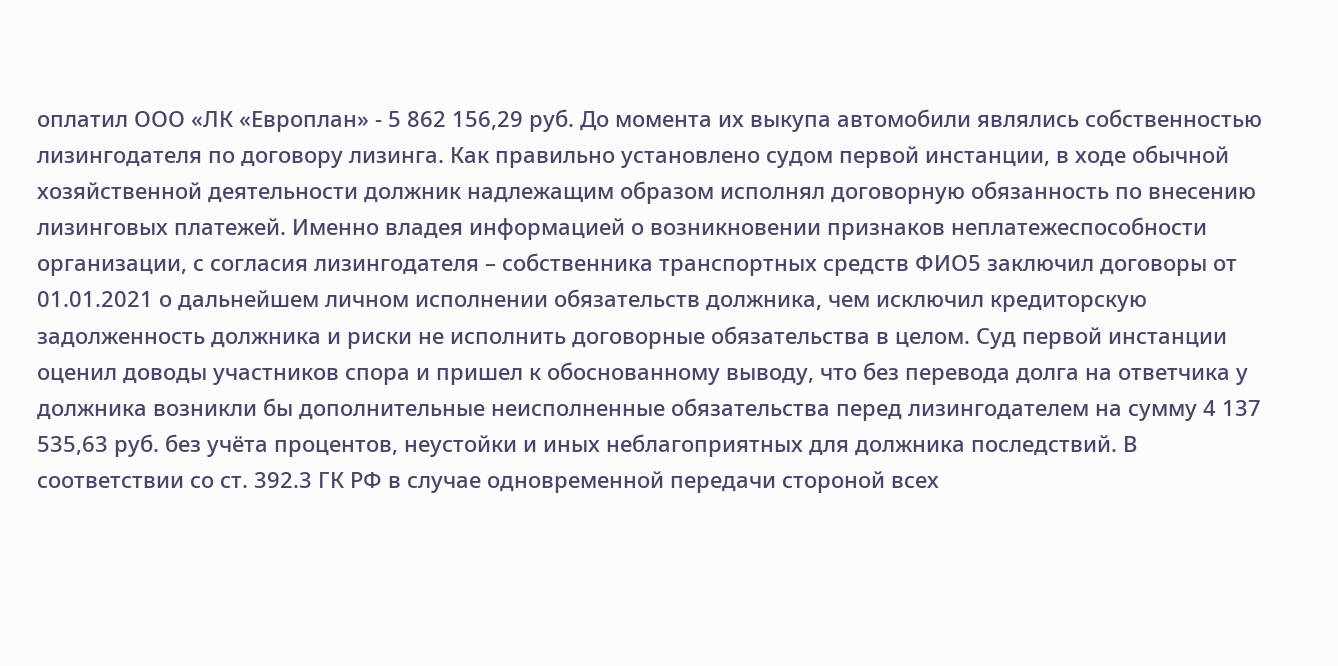оплатил ООО «ЛК «Европлан» - 5 862 156,29 руб. До момента их выкупа автомобили являлись собственностью лизингодателя по договору лизинга. Как правильно установлено судом первой инстанции, в ходе обычной хозяйственной деятельности должник надлежащим образом исполнял договорную обязанность по внесению лизинговых платежей. Именно владея информацией о возникновении признаков неплатежеспособности организации, с согласия лизингодателя – собственника транспортных средств ФИО5 заключил договоры от 01.01.2021 о дальнейшем личном исполнении обязательств должника, чем исключил кредиторскую задолженность должника и риски не исполнить договорные обязательства в целом. Суд первой инстанции оценил доводы участников спора и пришел к обоснованному выводу, что без перевода долга на ответчика у должника возникли бы дополнительные неисполненные обязательства перед лизингодателем на суммy 4 137 535,63 руб. без учёта процентов, неустойки и иных неблагоприятных для должника последствий. В соответствии со ст. 392.3 ГК РФ в случае одновременной передачи стороной всех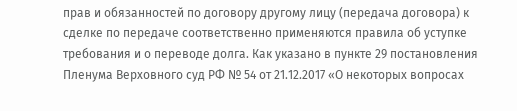прав и обязанностей по договору другому лицу (передача договора) к сделке по передаче соответственно применяются правила об уступке требования и о переводе долга. Как указано в пункте 29 постановления Пленума Верховного суд РФ № 54 от 21.12.2017 «О некоторых вопросах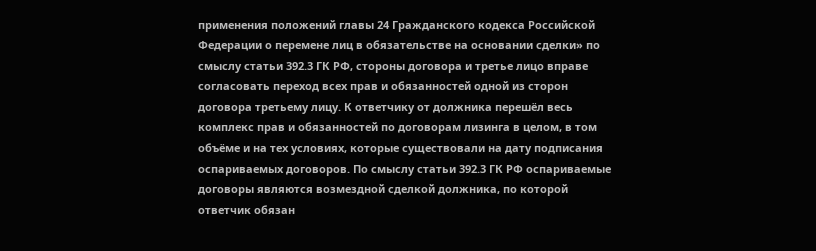применения положений главы 24 Гражданского кодекса Российской Федерации о перемене лиц в обязательстве на основании сделки» по смыслу статьи 392.3 ГК РФ, стороны договора и третье лицо вправе согласовать переход всех прав и обязанностей одной из сторон договора третьему лицу. К ответчику от должника перешёл весь комплекс прав и обязанностей по договорам лизинга в целом, в том объёме и на тех условиях, которые существовали на дату подписания оспариваемых договоров. По смыслy статьи 392.3 ГК РФ оспариваемые договоры являются возмездной сделкой должника, по которой ответчик обязан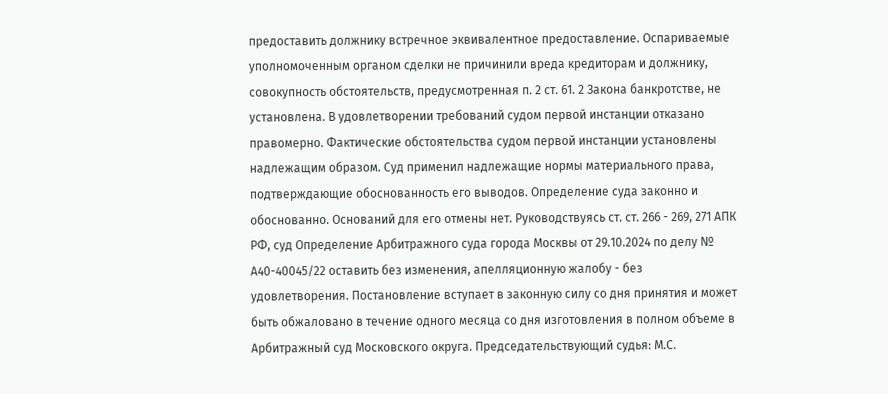предоставить должнику встречное эквивалентное предоставление. Оспариваемые уполномоченным органом сделки не причинили вреда кредиторам и должнику, совокупность обстоятельств, предусмотренная п. 2 ст. 61. 2 Закона банкротстве, не установлена. В удовлетворении требований судом первой инстанции отказано правомерно. Фактические обстоятельства судом первой инстанции установлены надлежащим образом. Суд применил надлежащие нормы материального права, подтверждающие обоснованность его выводов. Определение суда законно и обоснованно. Оснований для его отмены нет. Руководствуясь ст. ст. 266 - 269, 271 АПК РФ, суд Определение Арбитражного суда города Москвы от 29.10.2024 по делу № А40-40045/22 оставить без изменения, апелляционную жалобу - без удовлетворения. Постановление вступает в законную силу со дня принятия и может быть обжаловано в течение одного месяца со дня изготовления в полном объеме в Арбитражный суд Московского округа. Председательствующий судья: М.С.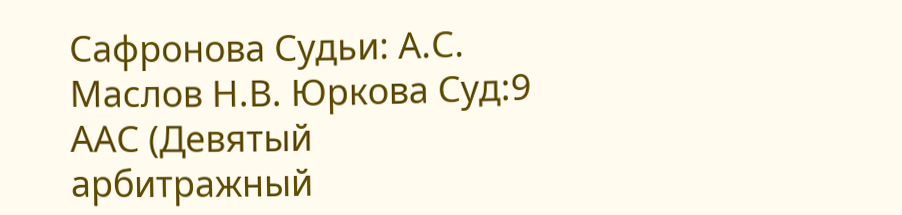Сафронова Судьи: А.С. Маслов Н.В. Юркова Суд:9 ААС (Девятый арбитражный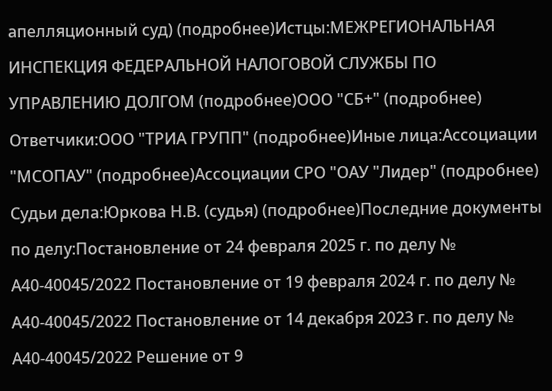апелляционный суд) (подробнее)Истцы:МЕЖРЕГИОНАЛЬНАЯ ИНСПЕКЦИЯ ФЕДЕРАЛЬНОЙ НАЛОГОВОЙ СЛУЖБЫ ПО УПРАВЛЕНИЮ ДОЛГОМ (подробнее)ООО "СБ+" (подробнее) Ответчики:ООО "ТРИА ГРУПП" (подробнее)Иные лица:Ассоциации "МСОПАУ" (подробнее)Ассоциации СРО "ОАУ "Лидер" (подробнее) Судьи дела:Юркова Н.В. (судья) (подробнее)Последние документы по делу:Постановление от 24 февраля 2025 г. по делу № А40-40045/2022 Постановление от 19 февраля 2024 г. по делу № А40-40045/2022 Постановление от 14 декабря 2023 г. по делу № А40-40045/2022 Решение от 9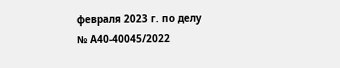февраля 2023 г. по делу № А40-40045/2022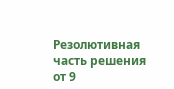Резолютивная часть решения от 9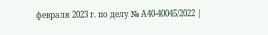февраля 2023 г. по делу № А40-40045/2022 |